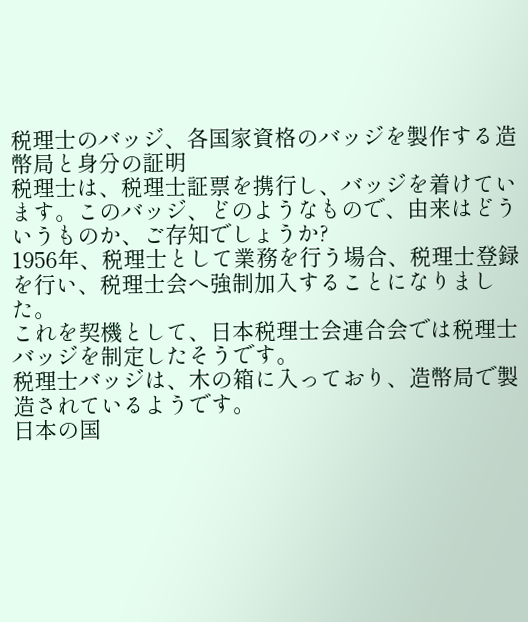税理士のバッジ、各国家資格のバッジを製作する造幣局と身分の証明
税理士は、税理士証票を携行し、バッジを着けています。このバッジ、どのようなもので、由来はどういうものか、ご存知でしょうか?
1956年、税理士として業務を行う場合、税理士登録を行い、税理士会へ強制加入することになりました。
これを契機として、日本税理士会連合会では税理士バッジを制定したそうです。
税理士バッジは、木の箱に入っており、造幣局で製造されているようです。
日本の国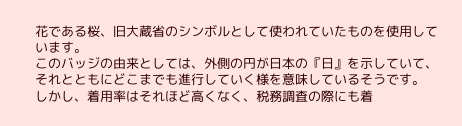花である桜、旧大蔵省のシンボルとして使われていたものを使用しています。
このバッジの由来としては、外側の円が日本の『日』を示していて、それとともにどこまでも進行していく様を意味しているそうです。
しかし、着用率はそれほど高くなく、税務調査の際にも着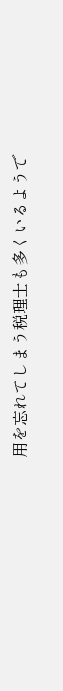用を忘れてしまう税理士も多くいるようで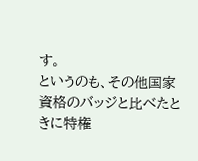す。
というのも、その他国家資格のバッジと比べたときに特権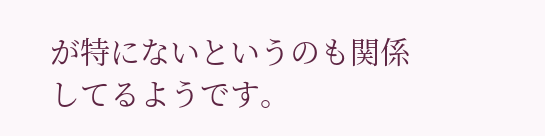が特にないというのも関係してるようです。